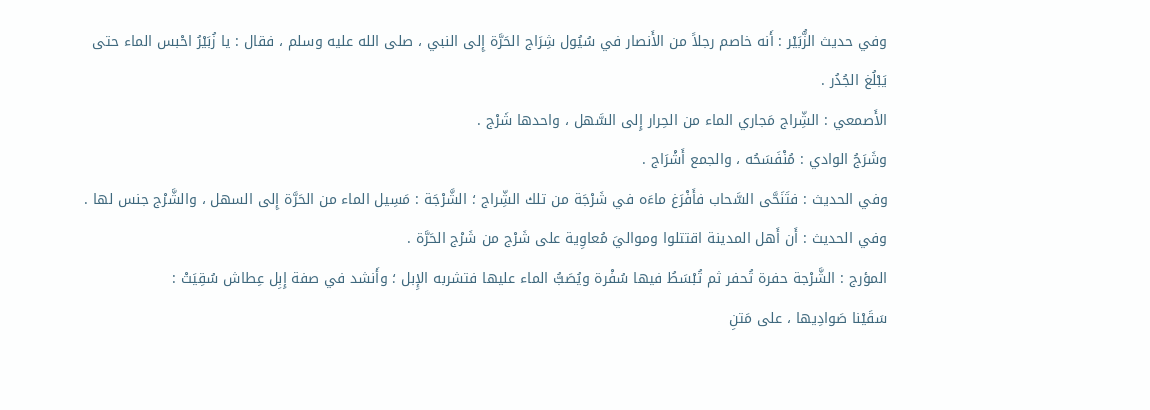وفي حديث الزُّبَيْر : أَنه خاصم رجلاً من الأَنصار في سُيُول شِرَاج الحَرَّة إِلى النبي ، صلى الله عليه وسلم ، فقال : يا زُبَيْرُ احْبس الماء حتى يَبْلُغ الجُدُر .
الأَصمعي : الشِّراج مَجاري الماء من الحِرار إِلى السَّهل ، واحدها شَرْج .
وشَرَجُ الوادي : مُنْفَسَحُه ، والجمع أَشْرَاج .
وفي الحديث : فتَنَحَّى السَّحاب فأَفْرَغ ماءَه في شَرْجَة من تلك الشِّراج ؛ الشَّرْجَة : مَسِيل الماء من الحَرَّة إِلى السهل ، والشَّرْج جنس لها .
وفي الحديث : أَن أَهل المدينة اقتتلوا ومواليَ مُعاوِية على شَرْج من شَرْج الحَرَّة .
المؤرج : الشَّرْجة حفرة تُحفر ثم تُبْسَطُ فيها سُفْرة ويُصَبُّ الماء عليها فتشربه الإِبل ؛ وأَنشد في صفة إِبِل عِطاش سُقِيَتْ :
سَقَيْنا صَوادِيها ، على مَتنِ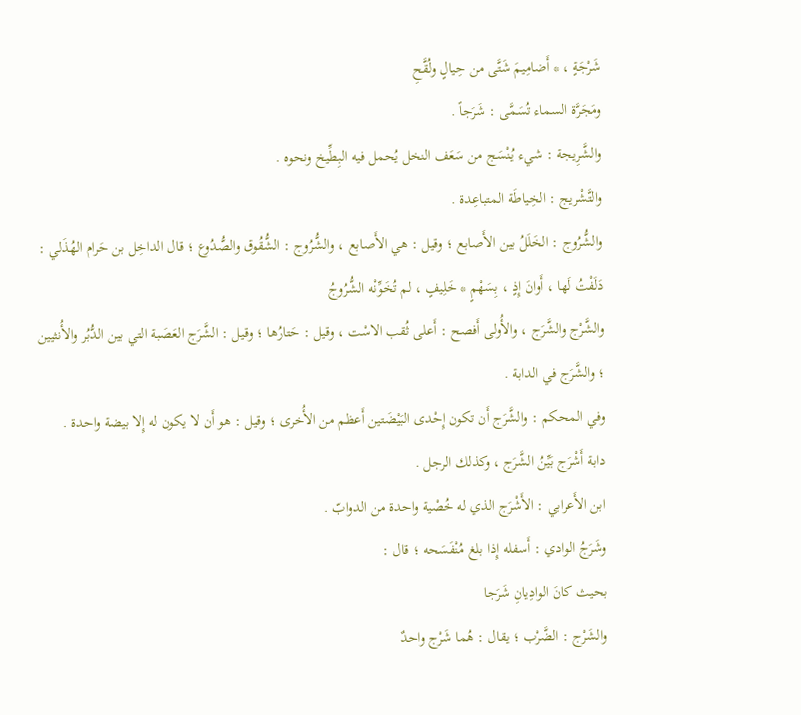شَرْجَةٍ ، * أَضامِيمَ شَتَّى من حِيالٍ ولُقَّحِ
ومَجَرَّة السماء تُسَمَّى : شَرَجاً .
والشَّرِيجة : شيء يُنْسَج من سَعَف النخل يُحمل فيه البِطِّيخ ونحوه .
والتَّشْريج : الخِياطَة المتباعِدة .
والشُّرُوج : الخَلَلُ بين الأَصابع ؛ وقيل : هي الأَصابع ، والشُّرُوج : الشُّقُوق والصُّدُوع ؛ قال الداخِل بن حَرام الهُذَلي :
دَلَفْتُ لَها ، أَوانَ إِذٍ ، بِسَهْمٍ * خَلِيفٍ ، لم تُخَوِّنْه الشُّرُوجُ
والشَّرْج والشَّرَج ، والأُولى أَفصح : أَعلى ثُقب الاسْت ، وقيل : حَتارُها ؛ وقيل : الشَّرَج العَصَبة التي بين الدُّبُر والأُنثيين ؛ والشَّرَج في الدابة .
وفي المحكم : والشَّرَج أَن تكون إِحْدى البَيْضَتين أَعظم من الأُخرى ؛ وقيل : هو أَن لا يكون له إِلا بيضة واحدة .
دابة أَشْرَج بَيِّنُ الشَّرَج ، وكذلك الرجل .
ابن الأَعرابي : الأَشْرَج الذي له خُصْية واحدة من الدوابّ .
وشَرَجُ الوادي : أَسفله إِذا بلغ مُنْفَسَحه ؛ قال :
بحيث كانَ الوادِيانِ شَرَجا
والشَرْج : الضَّرْب ؛ يقال : هُما شَرْج واحدٌ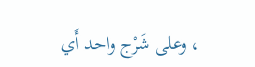، وعلى شَرْج واحد أَي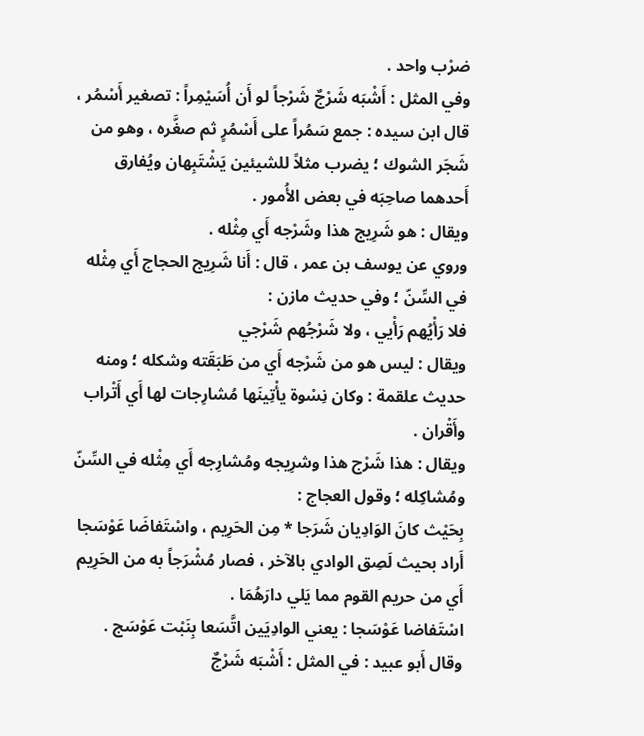ضرْب واحد .
وفي المثل : أَشْبَه شَرْجٌ شَرْجاً لو أَن أُسَيْمِراً : تصغير أَسْمُر ، قال ابن سيده : جمع سَمُراً على أَسْمُرٍ ثم صغَّره ، وهو من شَجَر الشوك ؛ يضرب مثلاً للشيئين يَشْتَبِهان ويُفارق أَحدهما صاحِبَه في بعض الأُمور .
ويقال : هو شَرِيج هذا وشَرْجه أَي مِثْله .
وروي عن يوسف بن عمر ، قال : أَنا شَرِيج الحجاج أَي مِثْله في السِّنّ ؛ وفي حديث مازن :
فلا رَأْيُهم رَأْيي ، ولا شَرْجُهم شَرْجي
ويقال : ليس هو من شَرْجه أَي من طَبَقَته وشكله ؛ ومنه حديث علقمة : وكان نِسْوة يأْتِينَها مُشارِجات لها أَي أَتْراب وأَقْران .
ويقال : هذا شَرْج هذا وشرِيجه ومُشارِجه أَي مِثْله في السِّنّ ومُشاكِله ؛ وقول العجاج :
بِحَيْث كانَ الوَادِيان شَرَجا * مِن الحَرِيم ، واسْتَفاضَا عَوْسَجا
أَراد بحيث لَصِق الوادي بالآخر ، فصار مُشْرَجاً به من الحَرِيم أَي من حريم القوم مما يَلي دارَهُمَا .
اسْتَفاضا عَوْسَجا : يعني الوادِيَين اتَّسَعا بِنَبْت عَوْسَج .
وقال أَبو عبيد : في المثل : أَشْبَه شَرْجٌ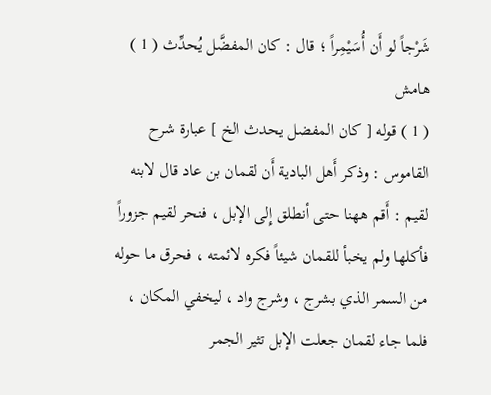شَرْجاً لو أَن أُسَيْمِراً ؛ قال : كان المفضَّل يُحدِّث ( 1 )
هامش
( 1 ) قوله [ كان المفضل يحدث الخ ] عبارة شرح القاموس : وذكر أَهل البادية أَن لقمان بن عاد قال لابنه لقيم : أَقم ههنا حتى أنطلق إِلى الإبل ، فنحر لقيم جزوراً فأكلها ولم يخبأ للقمان شيئاً فكره لائمته ، فحرق ما حوله من السمر الذي بشرج ، وشرج واد ، ليخفي المكان ، فلما جاء لقمان جعلت الإبل تثير الجمر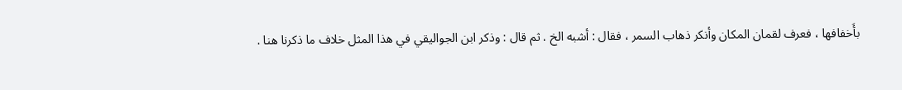بأَخفافها ، فعرف لقمان المكان وأنكر ذهاب السمر ، فقال : أشبه الخ . ثم قال : وذكر ابن الجواليقي في هذا المثل خلاف ما ذكرنا هنا .